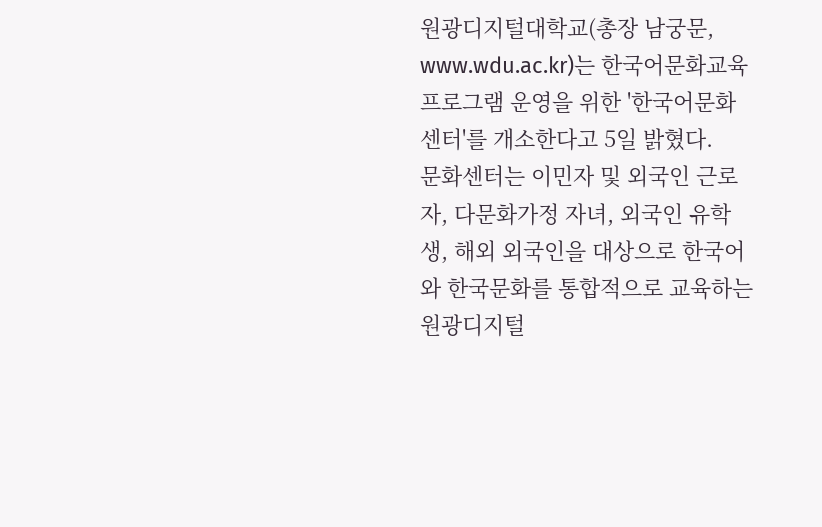원광디지털대학교(총장 남궁문, www.wdu.ac.kr)는 한국어문화교육 프로그램 운영을 위한 '한국어문화센터'를 개소한다고 5일 밝혔다.
문화센터는 이민자 및 외국인 근로자, 다문화가정 자녀, 외국인 유학생, 해외 외국인을 대상으로 한국어와 한국문화를 통합적으로 교육하는 원광디지털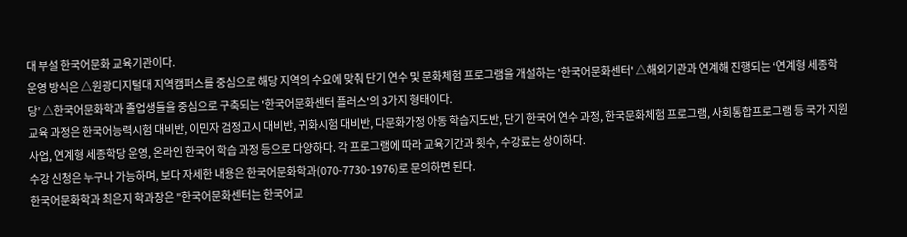대 부설 한국어문화 교육기관이다.
운영 방식은 △원광디지털대 지역캠퍼스를 중심으로 해당 지역의 수요에 맞춰 단기 연수 및 문화체험 프로그램을 개설하는 '한국어문화센터' △해외기관과 연계해 진행되는 ‘연계형 세종학당’ △한국어문화학과 졸업생들을 중심으로 구축되는 '한국어문화센터 플러스'의 3가지 형태이다.
교육 과정은 한국어능력시험 대비반, 이민자 검정고시 대비반, 귀화시험 대비반, 다문화가정 아동 학습지도반, 단기 한국어 연수 과정, 한국문화체험 프로그램, 사회통합프로그램 등 국가 지원 사업, 연계형 세종학당 운영, 온라인 한국어 학습 과정 등으로 다양하다. 각 프로그램에 따라 교육기간과 횟수, 수강료는 상이하다.
수강 신청은 누구나 가능하며, 보다 자세한 내용은 한국어문화학과(070-7730-1976)로 문의하면 된다.
한국어문화학과 최은지 학과장은 "한국어문화센터는 한국어교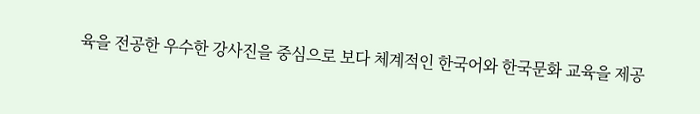육을 전공한 우수한 강사진을 중심으로 보다 체계적인 한국어와 한국문화 교육을 제공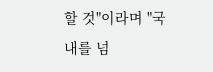할 것"이라며 "국내를 넘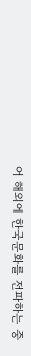어 해외에 한국문화를 전파하는 중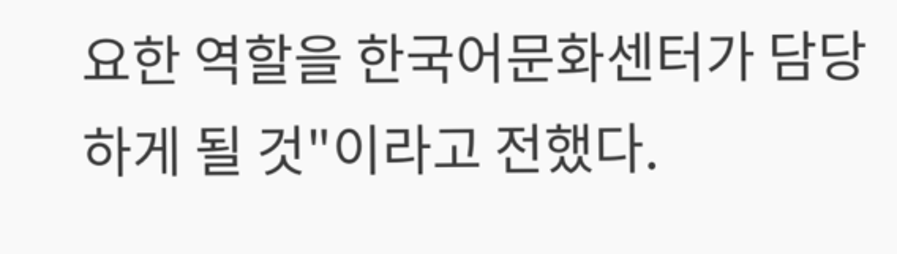요한 역할을 한국어문화센터가 담당하게 될 것"이라고 전했다.